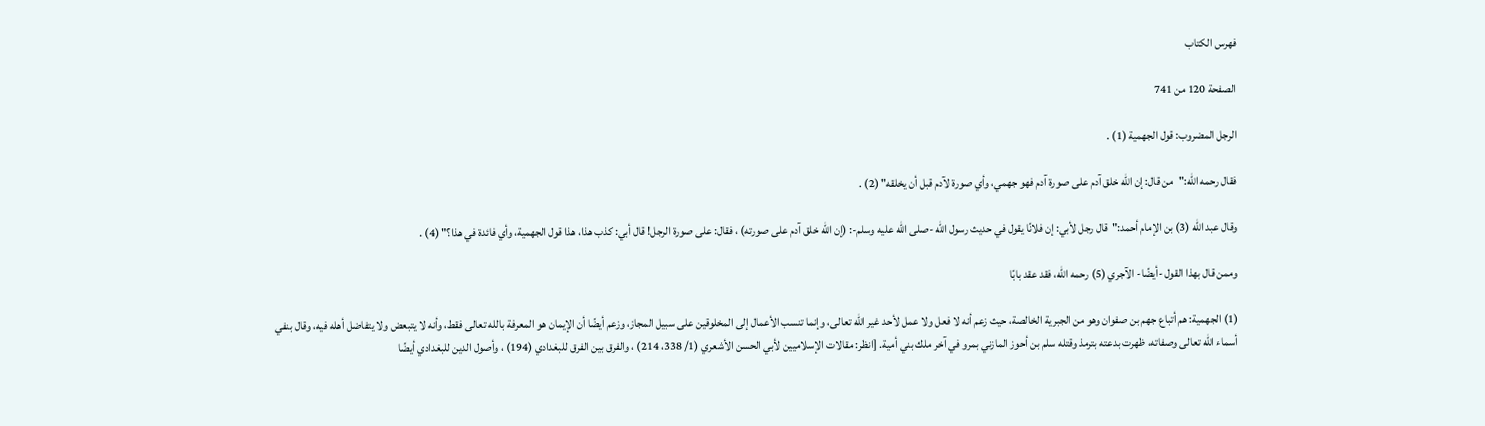فهرس الكتاب

الصفحة 120 من 741

الرجل المضروب: قول الجهمية (1) .

فقال رحمه الله:"من قال: إن الله خلق آدم على صورة آدم فهو جهمي، وأي صورة لآدم قبل أن يخلقه" (2) .

وقال عبد الله (3) بن الإمام أحمد:"قال رجل لأبي: إن فلانًا يقول في حديث رسول الله -صلى الله عليه وسلم-: (إن الله خلق آدم على صورته) ، فقال: على صورة الرجل! قال أبي: كذب هذا، هذا قول الجهمية، وأي فائدة في هذا؟" (4) .

وممن قال بهذا القول -أيضًا- الآجري (5) رحمه الله، فقد عقد بابًا

(1) الجهمية: هم أتباع جهم بن صفوان وهو من الجبرية الخالصة، حيث زعم أنه لا فعل ولا عمل لأحد غير الله تعالى، وإنما تنسب الأعمال إلى المخلوقين على سبيل المجاز، وزعم أيضًا أن الإيمان هو المعرفة بالله تعالى فقط، وأنه لا يتبعض ولا يتفاضل أهله فيه، وقال بنفي أسماء الله تعالى وصفاته، ظهرت بدعته بترمذ وقتله سلم بن أحوز المازني بمرو في آخر ملك بني أمية. [انظر: مقالات الإسلاميين لأبي الحسن الأشعري (1/ 338، 214) ، والفرق بين الفرق للبغدادي (194) ، وأصول الدين للبغدادي أيضًا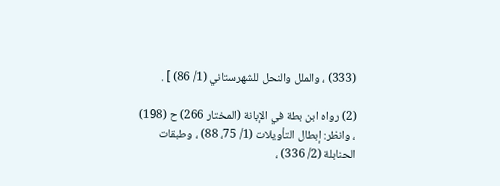(333) ، والملل والنحل للشهرستاني (1/ 86) ] .

(2) رواه ابن بطة في الإبانة (المختار 266) ح (198) ، وانظر: إبطال التأويلات (1/ 75، 88) ، وطبقات الحنابلة (2/ 336) ،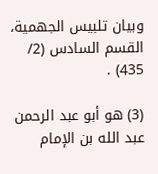وبيان تلبيس الجهمية، القسم السادس (2/ 435) .

(3) هو أبو عبد الرحمن عبد الله بن الإمام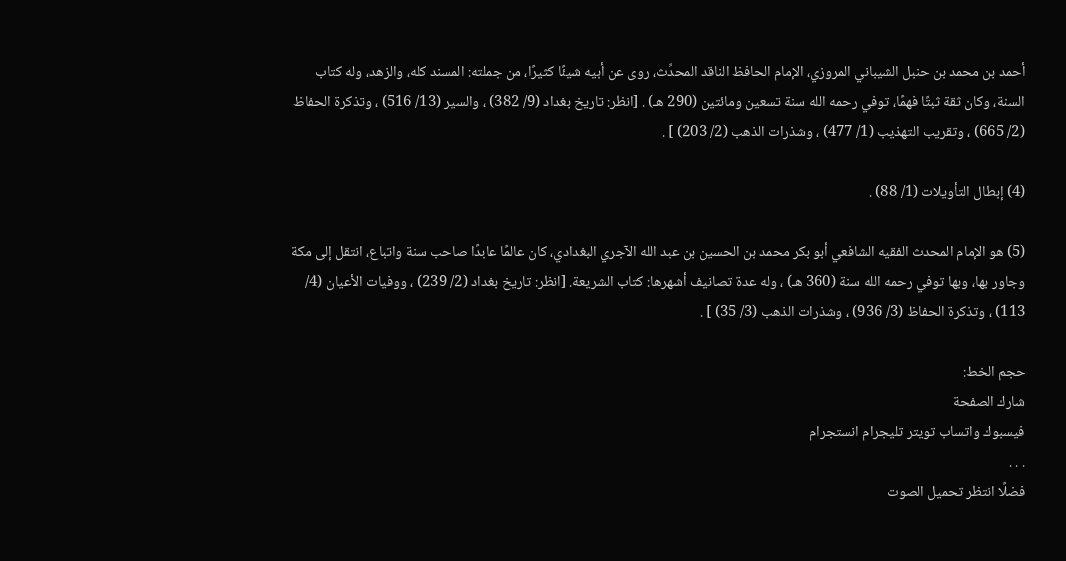أحمد بن محمد بن حنبل الشيباني المروزي، الإمام الحافظ الناقد المحدِّث، روى عن أبيه شيئًا كثيرًا، من جملته: المسند كله، والزهد، وله كتاب السنة، وكان ثقة ثبتًا فهمًا، توفي رحمه الله سنة تسعين ومائتين (290 هـ) . [انظر: تاريخ بغداد (9/ 382) ، والسير (13/ 516) ، وتذكرة الحفاظ (2/ 665) ، وتقريب التهذيب (1/ 477) ، وشذرات الذهب (2/ 203) ] .

(4) إبطال التأويلات (1/ 88) .

(5) هو الإمام المحدث الفقيه الشافعي أبو بكر محمد بن الحسين بن عبد الله الآجري البغدادي، كان عالمًا عابدًا صاحب سنة واتباع، انتقل إلى مكة وجاور بها، وبها توفي رحمه الله سنة (360 هـ) ، وله عدة تصانيف أشهرها: كتاب الشريعة. [انظر: تاريخ بغداد (2/ 239) ، ووفيات الأعيان (4/ 113) ، وتذكرة الحفاظ (3/ 936) ، وشذرات الذهب (3/ 35) ] .

حجم الخط:
شارك الصفحة
فيسبوك واتساب تويتر تليجرام انستجرام
. . .
فضلًا انتظر تحميل الصوت